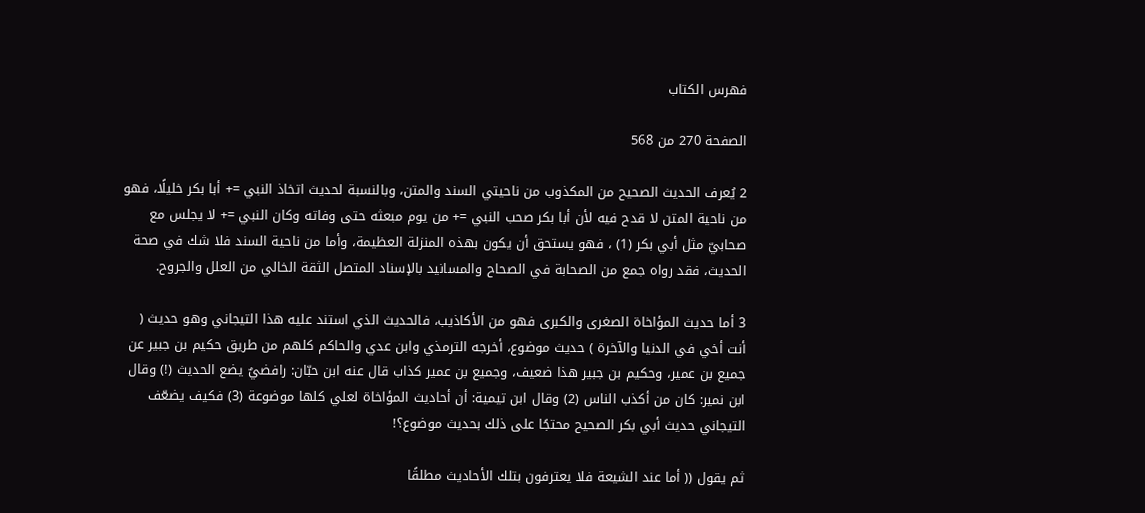فهرس الكتاب

الصفحة 270 من 568

2 يُعرف الحديث الصحيح من المكذوب من ناحيتي السند والمتن، وبالنسبة لحديث اتخاذ النبي =+ أبا بكر خليلًا، فهو من ناحية المتن لا قدح فيه لأن أبا بكر صحب النبي =+ من يوم مبعثه حتى وفاته وكان النبي =+ لا يجلس مع صحابيّ مثل أبي بكر (1) ، فهو يستحق أن يكون بهذه المنزلة العظيمة، وأما من ناحية السند فلا شك في صحة الحديث، فقد رواه جمع من الصحابة في الصحاح والمسانيد بالإسناد المتصل الثقة الخالي من العلل والجروح.

3 أما حديث المؤاخاة الصغرى والكبرى فهو من الأكاذيب، فالحديث الذي استند عليه هذا التيجاني وهو حديث ( أنت أخي في الدنيا والآخرة ) حديث موضوع، أخرجه الترمذي وابن عدي والحاكم كلهم من طريق حكيم بن جبير عن جميع بن عمير، وحكيم بن جبير هذا ضعيف، وجميع بن عمير كذاب قال عنه ابن حبّان: رافضيٌ يضع الحديث (!) وقال ابن نمير: كان من أكذب الناس (2) وقال ابن تيمية: أن أحاديث المؤاخاة لعلي كلها موضوعة (3) فكيف يضعّف التيجاني حديث أبي بكر الصحيح محتجًا على ذلك بحديث موضوع؟!

ثم يقول (( أما عند الشيعة فلا يعترفون بتلك الأحاديث مطلقًا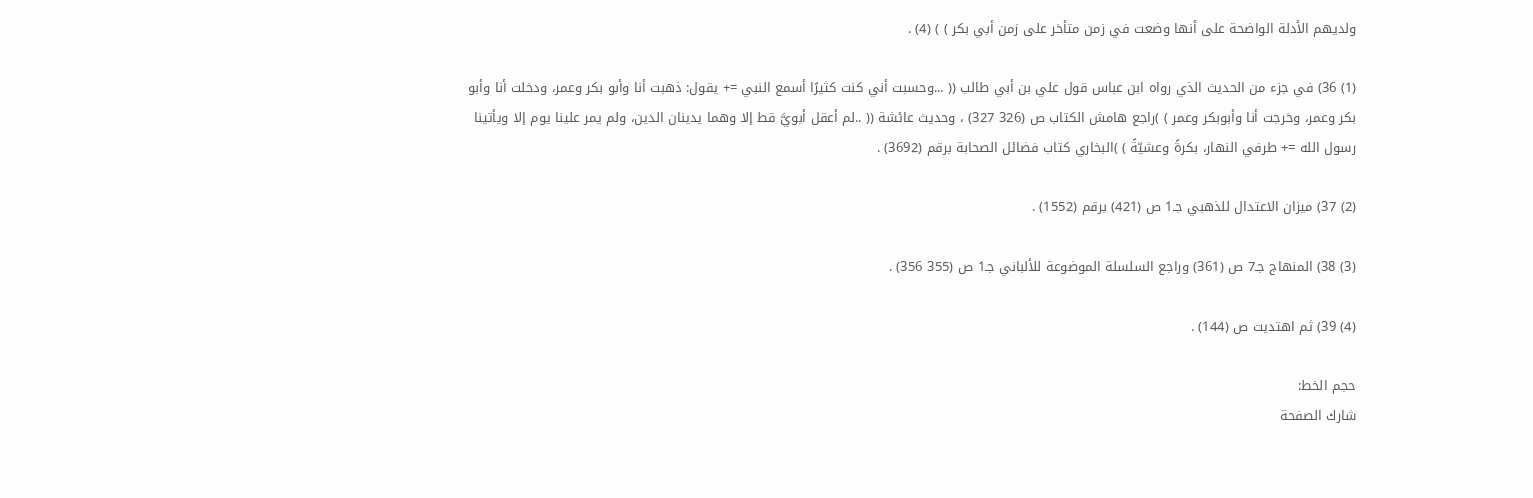ولديهم الأدلة الواضحة على أنها وضعت في زمن متأخر على زمن أبي بكر ) ) (4) .

(1) 36) في جزء من الحديث الذي رواه ابن عباس قول علي بن أبي طالب (( ...وحسبت أني كنت كثيرًا أسمع النبي =+ يقول: ذهبت أنا وأبو بكر وعمر، ودخلت أنا وأبو بكر وعمر، وخرجت أنا وأبوبكر وعمر ) )راجع هامش الكتاب ص (326 327) ، وحديث عائشة (( ..لم أعقل أبويَّ قط إلا وهما يدينان الدين، ولم يمر علينا يوم إلا ويأتينا رسول الله =+ طرفي النهار، بكرةً وعشيّةً ) )البخاري كتاب فضائل الصحابة برقم (3692) .

(2) 37) ميزان الاعتدال للذهبي جـ1 ص (421) برقم (1552) .

(3) 38) المنهاج جـ7 ص (361) وراجع السلسلة الموضوعة للألباني جـ1 ص (355 356) .

(4) 39) ثم اهتديت ص (144) .

حجم الخط:
شارك الصفحة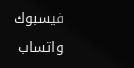فيسبوك واتساب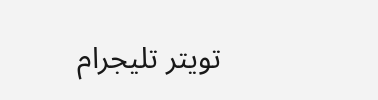تويتر تليجرام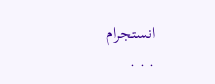انستجرام
. . .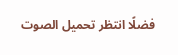فضلًا انتظر تحميل الصوت